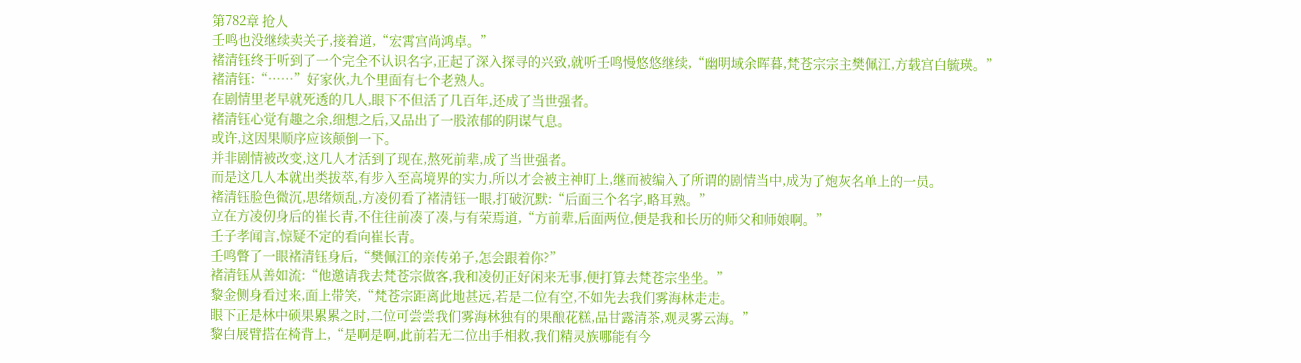第782章 抢人
壬鸣也没继续卖关子,接着道,“宏霄宫尚鸿卓。”
褚清钰终于听到了一个完全不认识名字,正起了深入探寻的兴致,就听壬鸣慢悠悠继续,“幽明域余晖暮,梵苍宗宗主樊佩江,方载宫白毓瑛。”
褚清钰:“……”好家伙,九个里面有七个老熟人。
在剧情里老早就死透的几人,眼下不但活了几百年,还成了当世强者。
褚清钰心觉有趣之余,细想之后,又品出了一股浓郁的阴谋气息。
或许,这因果顺序应该颠倒一下。
并非剧情被改变,这几人才活到了现在,熬死前辈,成了当世强者。
而是这几人本就出类拔萃,有步入至高境界的实力,所以才会被主神盯上,继而被编入了所谓的剧情当中,成为了炮灰名单上的一员。
褚清钰脸色微沉,思绪烦乱,方凌仞看了褚清钰一眼,打破沉默:“后面三个名字,略耳熟。”
立在方凌仞身后的崔长青,不住往前凑了凑,与有荣焉道,“方前辈,后面两位,便是我和长历的师父和师娘啊。”
壬子孝闻言,惊疑不定的看向崔长青。
壬鸣瞥了一眼褚清钰身后,“樊佩江的亲传弟子,怎会跟着你?”
褚清钰从善如流:“他邀请我去梵苍宗做客,我和凌仞正好闲来无事,便打算去梵苍宗坐坐。”
黎金侧身看过来,面上带笑,“梵苍宗距离此地甚远,若是二位有空,不如先去我们雾海林走走。
眼下正是林中硕果累累之时,二位可尝尝我们雾海林独有的果酿花糕,品甘露清茶,观灵雾云海。”
黎白展臂搭在椅背上,“是啊是啊,此前若无二位出手相救,我们精灵族哪能有今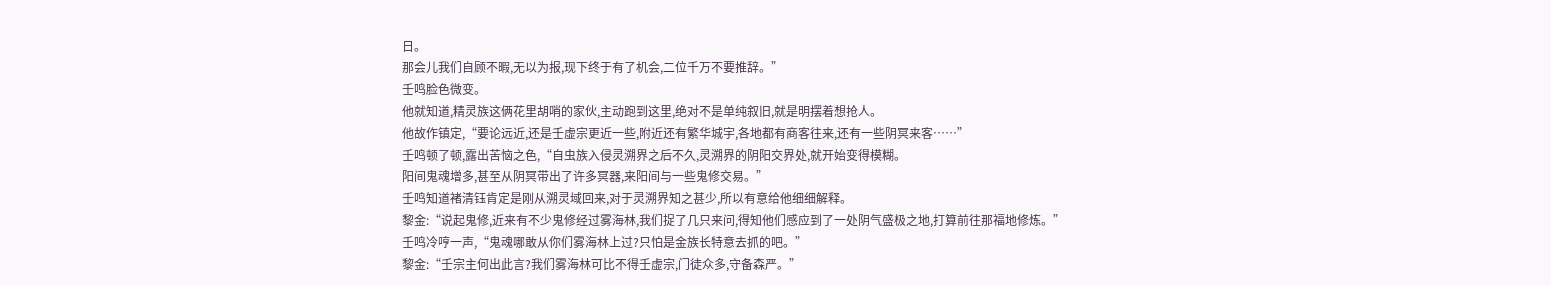日。
那会儿我们自顾不暇,无以为报,现下终于有了机会,二位千万不要推辞。”
壬鸣脸色微变。
他就知道,精灵族这俩花里胡哨的家伙,主动跑到这里,绝对不是单纯叙旧,就是明摆着想抢人。
他故作镇定,“要论远近,还是壬虚宗更近一些,附近还有繁华城宇,各地都有商客往来,还有一些阴冥来客……”
壬鸣顿了顿,露出苦恼之色,“自虫族入侵灵溯界之后不久,灵溯界的阴阳交界处,就开始变得模糊。
阳间鬼魂增多,甚至从阴冥带出了许多冥器,来阳间与一些鬼修交易。”
壬鸣知道褚清钰肯定是刚从溯灵域回来,对于灵溯界知之甚少,所以有意给他细细解释。
黎金:“说起鬼修,近来有不少鬼修经过雾海林,我们捉了几只来问,得知他们感应到了一处阴气盛极之地,打算前往那福地修炼。”
壬鸣冷哼一声,“鬼魂哪敢从你们雾海林上过?只怕是金族长特意去抓的吧。”
黎金:“壬宗主何出此言?我们雾海林可比不得壬虚宗,门徒众多,守备森严。”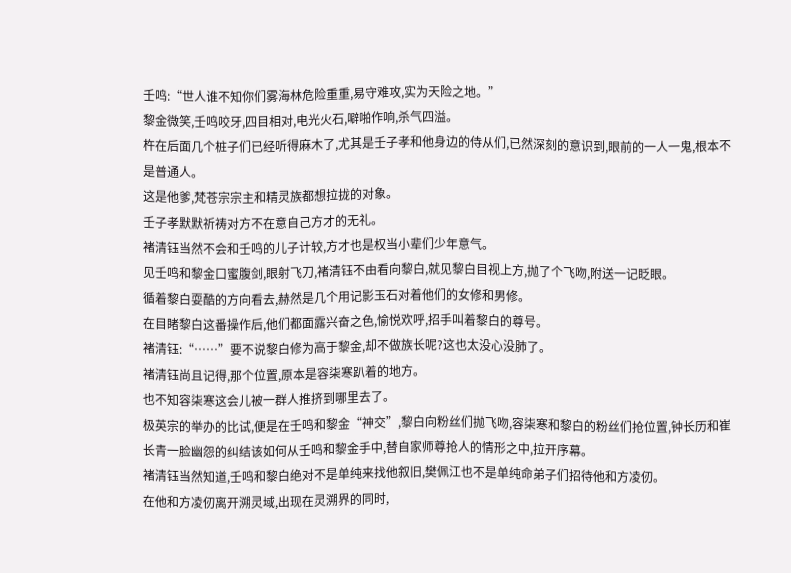壬鸣:“世人谁不知你们雾海林危险重重,易守难攻,实为天险之地。”
黎金微笑,壬鸣咬牙,四目相对,电光火石,噼啪作响,杀气四溢。
杵在后面几个桩子们已经听得麻木了,尤其是壬子孝和他身边的侍从们,已然深刻的意识到,眼前的一人一鬼,根本不是普通人。
这是他爹,梵苍宗宗主和精灵族都想拉拢的对象。
壬子孝默默祈祷对方不在意自己方才的无礼。
褚清钰当然不会和壬鸣的儿子计较,方才也是权当小辈们少年意气。
见壬鸣和黎金口蜜腹剑,眼射飞刀,褚清钰不由看向黎白,就见黎白目视上方,抛了个飞吻,附送一记眨眼。
循着黎白耍酷的方向看去,赫然是几个用记影玉石对着他们的女修和男修。
在目睹黎白这番操作后,他们都面露兴奋之色,愉悦欢呼,招手叫着黎白的尊号。
褚清钰:“……”要不说黎白修为高于黎金,却不做族长呢?这也太没心没肺了。
褚清钰尚且记得,那个位置,原本是容柒寒趴着的地方。
也不知容柒寒这会儿被一群人推挤到哪里去了。
极英宗的举办的比试,便是在壬鸣和黎金“神交”,黎白向粉丝们抛飞吻,容柒寒和黎白的粉丝们抢位置,钟长历和崔长青一脸幽怨的纠结该如何从壬鸣和黎金手中,替自家师尊抢人的情形之中,拉开序幕。
褚清钰当然知道,壬鸣和黎白绝对不是单纯来找他叙旧,樊佩江也不是单纯命弟子们招待他和方凌仞。
在他和方凌仞离开溯灵域,出现在灵溯界的同时,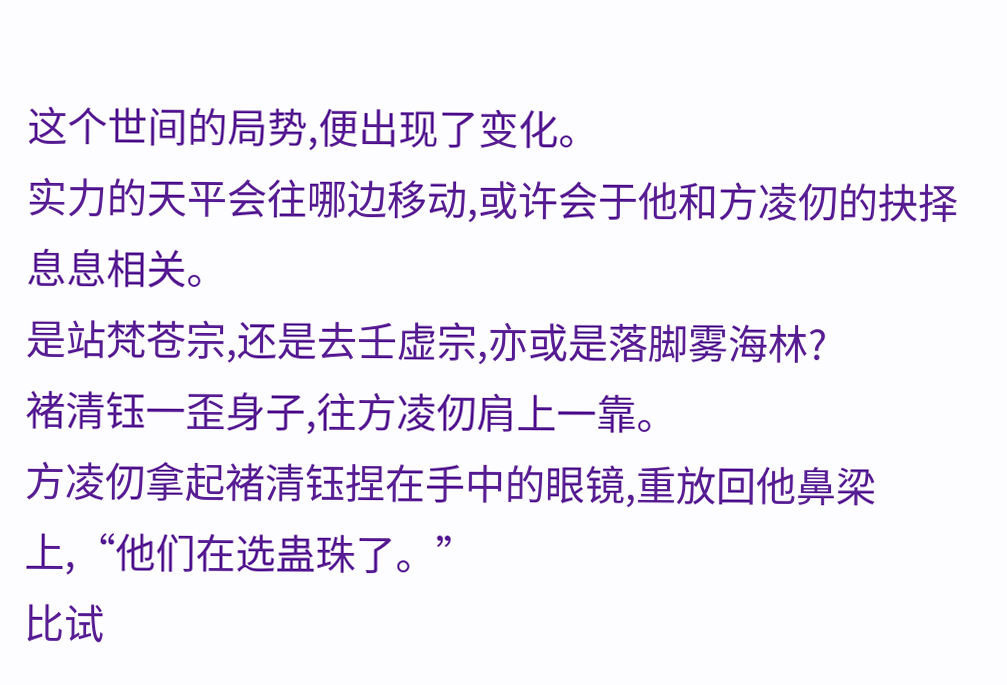这个世间的局势,便出现了变化。
实力的天平会往哪边移动,或许会于他和方凌仞的抉择息息相关。
是站梵苍宗,还是去壬虚宗,亦或是落脚雾海林?
褚清钰一歪身子,往方凌仞肩上一靠。
方凌仞拿起褚清钰捏在手中的眼镜,重放回他鼻梁上,“他们在选蛊珠了。”
比试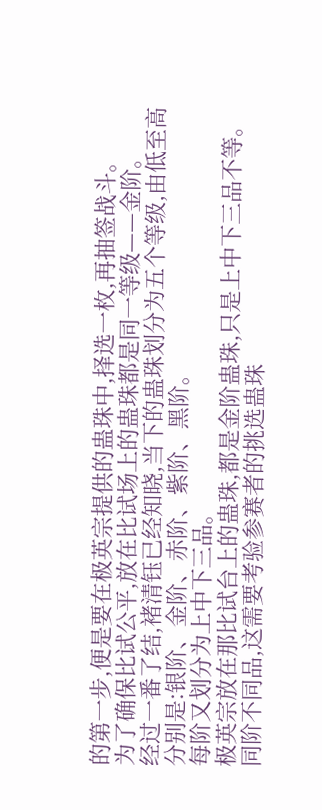的第一步,便是要在极英宗提供的蛊珠中,择选一枚,再抽签战斗。
为了确保比试公平,放在比试场上的蛊珠都是同一等级——金阶。
经过一番了结,褚清钰已经知晓,当下的蛊珠划分为五个等级,由低至高分别是:银阶、金阶、赤阶、紫阶、黑阶。
每阶又划分为上中下三品。
极英宗放在那比试台上的蛊珠,都是金阶蛊珠,只是上中下三品不等。
同阶不同品,这需要考验参赛者的挑选蛊珠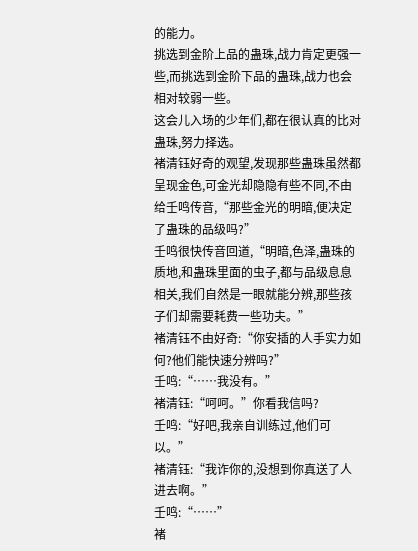的能力。
挑选到金阶上品的蛊珠,战力肯定更强一些,而挑选到金阶下品的蛊珠,战力也会相对较弱一些。
这会儿入场的少年们,都在很认真的比对蛊珠,努力择选。
褚清钰好奇的观望,发现那些蛊珠虽然都呈现金色,可金光却隐隐有些不同,不由给壬鸣传音,“那些金光的明暗,便决定了蛊珠的品级吗?”
壬鸣很快传音回道,“明暗,色泽,蛊珠的质地,和蛊珠里面的虫子,都与品级息息相关,我们自然是一眼就能分辨,那些孩子们却需要耗费一些功夫。”
褚清钰不由好奇:“你安插的人手实力如何?他们能快速分辨吗?”
壬鸣:“……我没有。”
褚清钰:“呵呵。”你看我信吗?
壬鸣:“好吧,我亲自训练过,他们可以。”
褚清钰:“我诈你的,没想到你真送了人进去啊。”
壬鸣:“……”
褚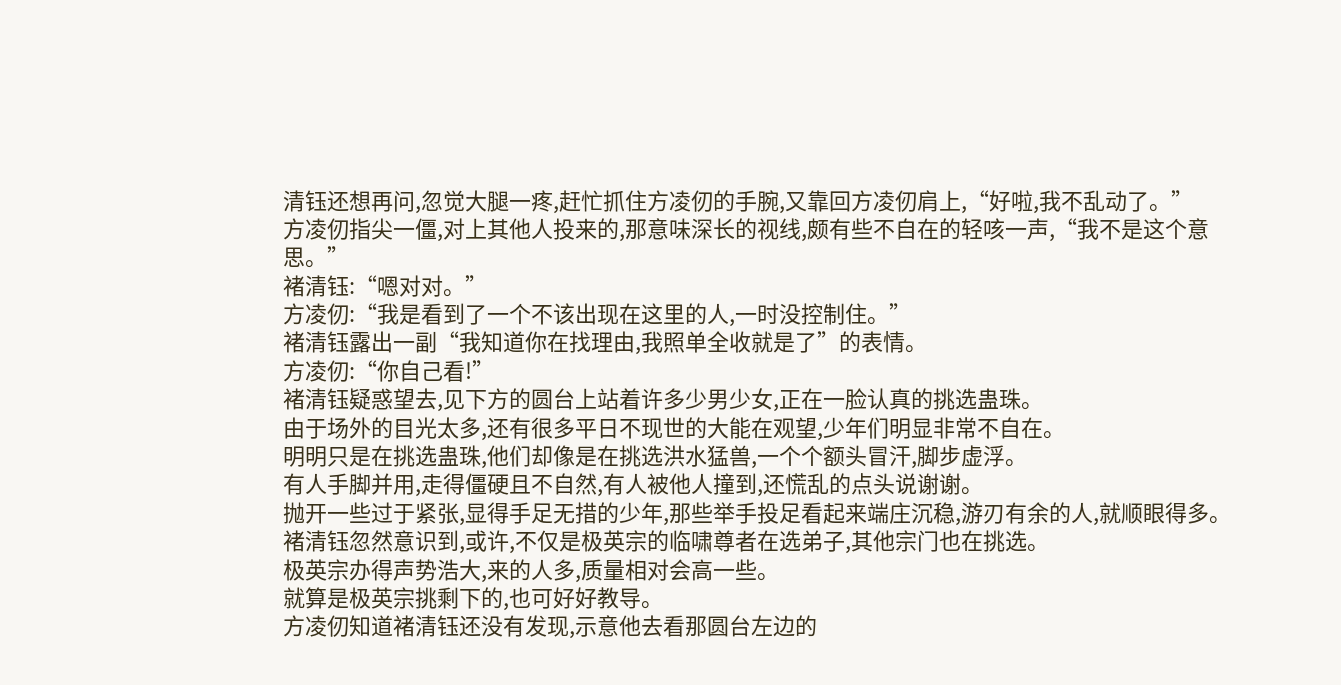清钰还想再问,忽觉大腿一疼,赶忙抓住方凌仞的手腕,又靠回方凌仞肩上,“好啦,我不乱动了。”
方凌仞指尖一僵,对上其他人投来的,那意味深长的视线,颇有些不自在的轻咳一声,“我不是这个意思。”
褚清钰:“嗯对对。”
方凌仞:“我是看到了一个不该出现在这里的人,一时没控制住。”
褚清钰露出一副“我知道你在找理由,我照单全收就是了”的表情。
方凌仞:“你自己看!”
褚清钰疑惑望去,见下方的圆台上站着许多少男少女,正在一脸认真的挑选蛊珠。
由于场外的目光太多,还有很多平日不现世的大能在观望,少年们明显非常不自在。
明明只是在挑选蛊珠,他们却像是在挑选洪水猛兽,一个个额头冒汗,脚步虚浮。
有人手脚并用,走得僵硬且不自然,有人被他人撞到,还慌乱的点头说谢谢。
抛开一些过于紧张,显得手足无措的少年,那些举手投足看起来端庄沉稳,游刃有余的人,就顺眼得多。
褚清钰忽然意识到,或许,不仅是极英宗的临啸尊者在选弟子,其他宗门也在挑选。
极英宗办得声势浩大,来的人多,质量相对会高一些。
就算是极英宗挑剩下的,也可好好教导。
方凌仞知道褚清钰还没有发现,示意他去看那圆台左边的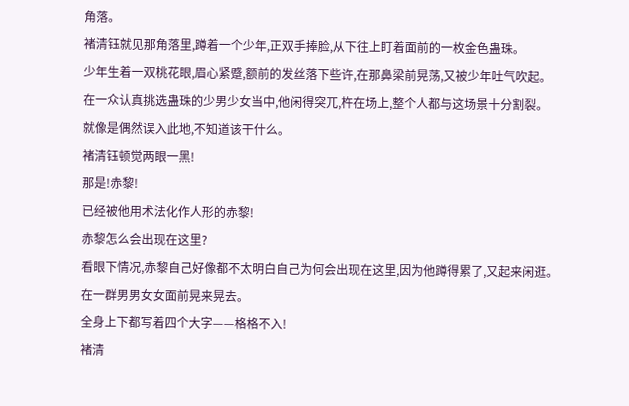角落。
褚清钰就见那角落里,蹲着一个少年,正双手捧脸,从下往上盯着面前的一枚金色蛊珠。
少年生着一双桃花眼,眉心紧蹙,额前的发丝落下些许,在那鼻梁前晃荡,又被少年吐气吹起。
在一众认真挑选蛊珠的少男少女当中,他闲得突兀,杵在场上,整个人都与这场景十分割裂。
就像是偶然误入此地,不知道该干什么。
褚清钰顿觉两眼一黑!
那是!赤黎!
已经被他用术法化作人形的赤黎!
赤黎怎么会出现在这里?
看眼下情况,赤黎自己好像都不太明白自己为何会出现在这里,因为他蹲得累了,又起来闲逛。
在一群男男女女面前晃来晃去。
全身上下都写着四个大字——格格不入!
褚清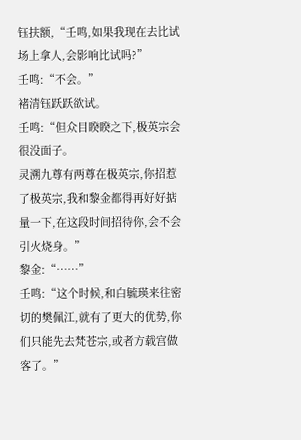钰扶额,“壬鸣,如果我现在去比试场上拿人,会影响比试吗?”
壬鸣:“不会。”
褚清钰跃跃欲试。
壬鸣:“但众目睽睽之下,极英宗会很没面子。
灵溯九尊有两尊在极英宗,你招惹了极英宗,我和黎金都得再好好掂量一下,在这段时间招待你,会不会引火烧身。”
黎金:“……”
壬鸣:“这个时候,和白毓瑛来往密切的樊佩江,就有了更大的优势,你们只能先去梵苍宗,或者方载宫做客了。”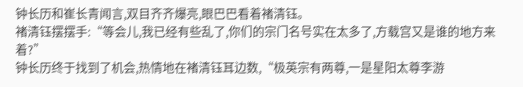钟长历和崔长青闻言,双目齐齐爆亮,眼巴巴看着褚清钰。
褚清钰摆摆手:“等会儿,我已经有些乱了,你们的宗门名号实在太多了,方载宫又是谁的地方来着?”
钟长历终于找到了机会,热情地在褚清钰耳边数,“极英宗有两尊,一是星阳太尊李游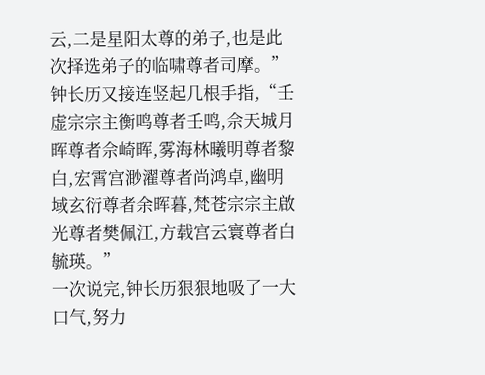云,二是星阳太尊的弟子,也是此次择选弟子的临啸尊者司摩。”
钟长历又接连竖起几根手指,“壬虚宗宗主衡鸣尊者壬鸣,佘天城月晖尊者佘崎晖,雾海林曦明尊者黎白,宏霄宫渺濯尊者尚鸿卓,幽明域玄衍尊者余晖暮,梵苍宗宗主啟光尊者樊佩江,方载宫云寰尊者白毓瑛。”
一次说完,钟长历狠狠地吸了一大口气,努力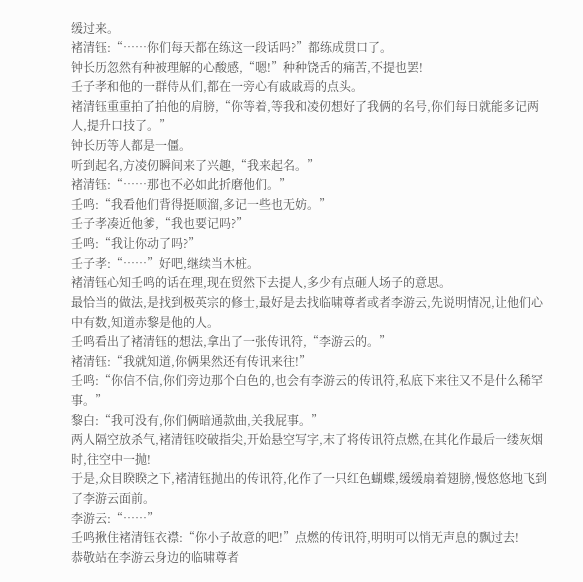缓过来。
褚清钰:“……你们每天都在练这一段话吗?”都练成贯口了。
钟长历忽然有种被理解的心酸感,“嗯!”种种饶舌的痛苦,不提也罢!
壬子孝和他的一群侍从们,都在一旁心有戚戚焉的点头。
褚清钰重重拍了拍他的肩膀,“你等着,等我和凌仞想好了我俩的名号,你们每日就能多记两人,提升口技了。”
钟长历等人都是一僵。
听到起名,方凌仞瞬间来了兴趣,“我来起名。”
褚清钰:“……那也不必如此折磨他们。”
壬鸣:“我看他们背得挺顺溜,多记一些也无妨。”
壬子孝凑近他爹,“我也要记吗?”
壬鸣:“我让你动了吗?”
壬子孝:“……”好吧,继续当木桩。
褚清钰心知壬鸣的话在理,现在贸然下去提人,多少有点砸人场子的意思。
最恰当的做法,是找到极英宗的修士,最好是去找临啸尊者或者李游云,先说明情况,让他们心中有数,知道赤黎是他的人。
壬鸣看出了褚清钰的想法,拿出了一张传讯符,“李游云的。”
褚清钰:“我就知道,你俩果然还有传讯来往!”
壬鸣:“你信不信,你们旁边那个白色的,也会有李游云的传讯符,私底下来往又不是什么稀罕事。”
黎白:“我可没有,你们俩暗通款曲,关我屁事。”
两人隔空放杀气,褚清钰咬破指尖,开始悬空写字,末了将传讯符点燃,在其化作最后一缕灰烟时,往空中一抛!
于是,众目睽睽之下,褚清钰抛出的传讯符,化作了一只红色蝴蝶,缓缓扇着翅膀,慢悠悠地飞到了李游云面前。
李游云:“……”
壬鸣揪住褚清钰衣襟:“你小子故意的吧!”点燃的传讯符,明明可以悄无声息的飘过去!
恭敬站在李游云身边的临啸尊者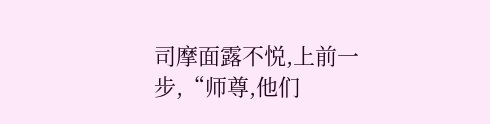司摩面露不悦,上前一步,“师尊,他们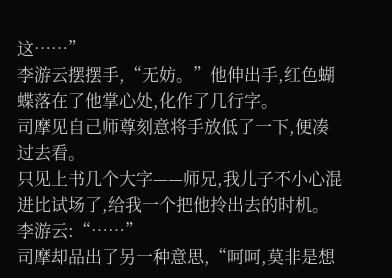这……”
李游云摆摆手,“无妨。”他伸出手,红色蝴蝶落在了他掌心处,化作了几行字。
司摩见自己师尊刻意将手放低了一下,便凑过去看。
只见上书几个大字——师兄,我儿子不小心混进比试场了,给我一个把他拎出去的时机。
李游云:“……”
司摩却品出了另一种意思,“呵呵,莫非是想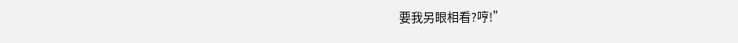要我另眼相看?哼!”